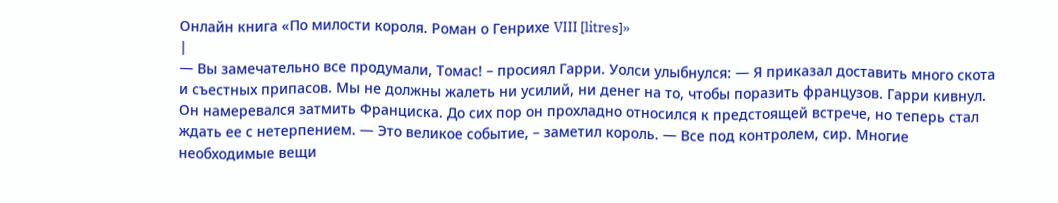Онлайн книга «По милости короля. Роман о Генрихе VIII [litres]»
|
— Вы замечательно все продумали, Томас! – просиял Гарри. Уолси улыбнулся: — Я приказал доставить много скота и съестных припасов. Мы не должны жалеть ни усилий, ни денег на то, чтобы поразить французов. Гарри кивнул. Он намеревался затмить Франциска. До сих пор он прохладно относился к предстоящей встрече, но теперь стал ждать ее с нетерпением. — Это великое событие, – заметил король. — Все под контролем, сир. Многие необходимые вещи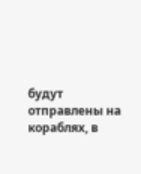будут отправлены на кораблях, в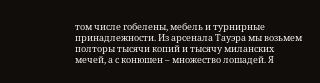том числе гобелены, мебель и турнирные принадлежности. Из арсенала Тауэра мы возьмем полторы тысячи копий и тысячу миланских мечей, а с конюшен – множество лошадей. Я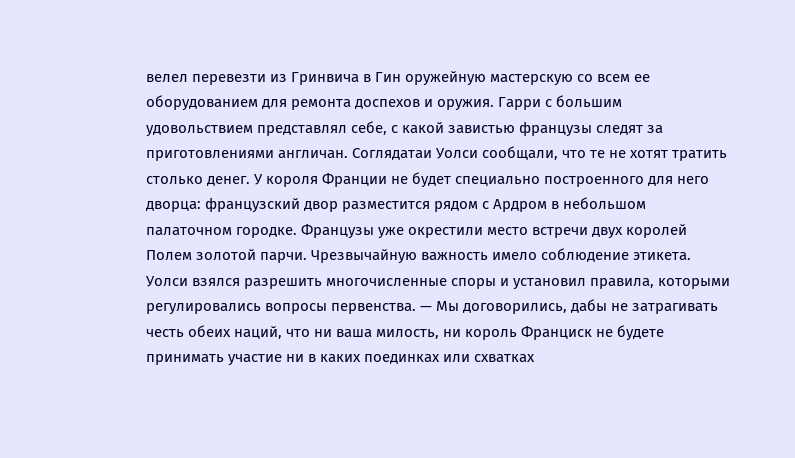велел перевезти из Гринвича в Гин оружейную мастерскую со всем ее оборудованием для ремонта доспехов и оружия. Гарри с большим удовольствием представлял себе, с какой завистью французы следят за приготовлениями англичан. Соглядатаи Уолси сообщали, что те не хотят тратить столько денег. У короля Франции не будет специально построенного для него дворца: французский двор разместится рядом с Ардром в небольшом палаточном городке. Французы уже окрестили место встречи двух королей Полем золотой парчи. Чрезвычайную важность имело соблюдение этикета. Уолси взялся разрешить многочисленные споры и установил правила, которыми регулировались вопросы первенства. — Мы договорились, дабы не затрагивать честь обеих наций, что ни ваша милость, ни король Франциск не будете принимать участие ни в каких поединках или схватках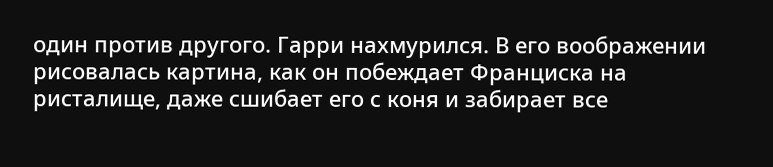один против другого. Гарри нахмурился. В его воображении рисовалась картина, как он побеждает Франциска на ристалище, даже сшибает его с коня и забирает все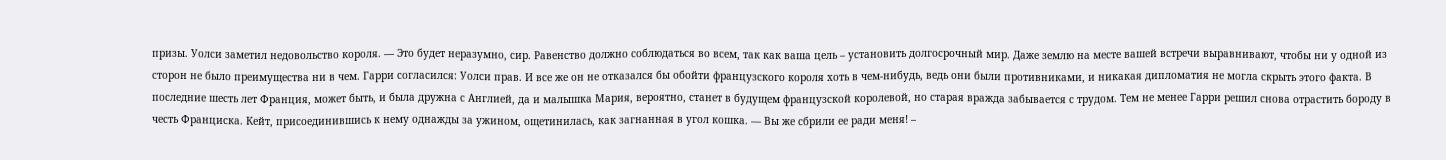призы. Уолси заметил недовольство короля. — Это будет неразумно, сир. Равенство должно соблюдаться во всем, так как ваша цель – установить долгосрочный мир. Даже землю на месте вашей встречи выравнивают, чтобы ни у одной из сторон не было преимущества ни в чем. Гарри согласился: Уолси прав. И все же он не отказался бы обойти французского короля хоть в чем-нибудь, ведь они были противниками, и никакая дипломатия не могла скрыть этого факта. В последние шесть лет Франция, может быть, и была дружна с Англией, да и малышка Мария, вероятно, станет в будущем французской королевой, но старая вражда забывается с трудом. Тем не менее Гарри решил снова отрастить бороду в честь Франциска. Кейт, присоединившись к нему однажды за ужином, ощетинилась, как загнанная в угол кошка. — Вы же сбрили ее ради меня! –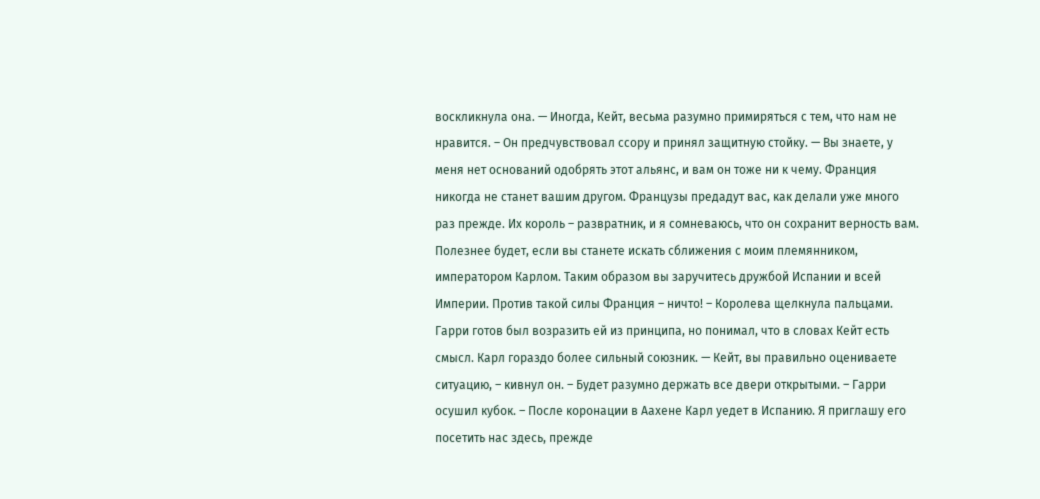воскликнула она. — Иногда, Кейт, весьма разумно примиряться с тем, что нам не нравится. – Он предчувствовал ссору и принял защитную стойку. — Вы знаете, у меня нет оснований одобрять этот альянс, и вам он тоже ни к чему. Франция никогда не станет вашим другом. Французы предадут вас, как делали уже много раз прежде. Их король – развратник, и я сомневаюсь, что он сохранит верность вам. Полезнее будет, если вы станете искать сближения с моим племянником, императором Карлом. Таким образом вы заручитесь дружбой Испании и всей Империи. Против такой силы Франция – ничто! – Королева щелкнула пальцами. Гарри готов был возразить ей из принципа, но понимал, что в словах Кейт есть смысл. Карл гораздо более сильный союзник. — Кейт, вы правильно оцениваете ситуацию, – кивнул он. – Будет разумно держать все двери открытыми. – Гарри осушил кубок. – После коронации в Аахене Карл уедет в Испанию. Я приглашу его посетить нас здесь, прежде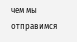чем мы отправимся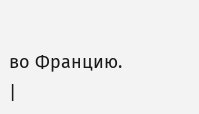во Францию. |